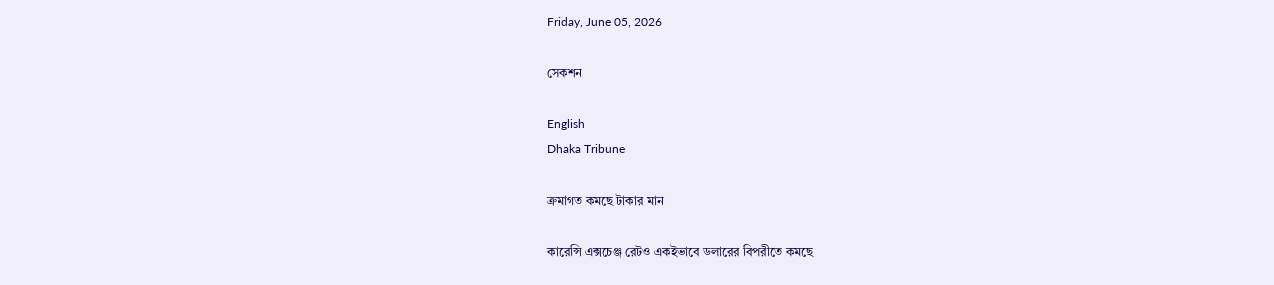Friday, June 05, 2026

সেকশন

English
Dhaka Tribune

ক্রমাগত কমছে টাকার মান

কারেন্সি এক্সচেঞ্জ রেটও একইভাবে ডলারের বিপরীতে কমছে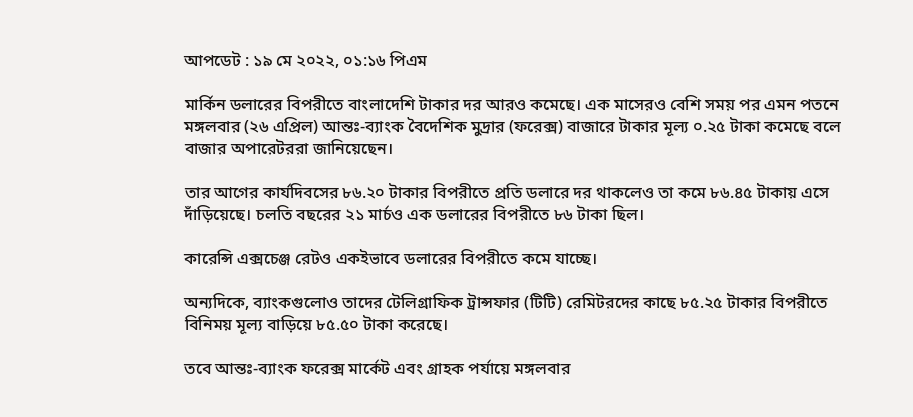আপডেট : ১৯ মে ২০২২, ০১:১৬ পিএম

মার্কিন ডলারের বিপরীতে বাংলাদেশি টাকার দর আরও কমেছে। এক মাসেরও বেশি সময় পর এমন পতনে মঙ্গলবার (২৬ এপ্রিল) আন্তঃ-ব্যাংক বৈদেশিক মুদ্রার (ফরেক্স) বাজারে টাকার মূল্য ০.২৫ টাকা কমেছে বলে বাজার অপারেটররা জানিয়েছেন।

তার আগের কার্যদিবসের ৮৬.২০ টাকার বিপরীতে প্রতি ডলারে দর থাকলেও তা কমে ৮৬.৪৫ টাকায় এসে দাঁড়িয়েছে। চলতি বছরের ২১ মার্চও এক ডলারের বিপরীতে ৮৬ টাকা ছিল।

কারেন্সি এক্সচেঞ্জ রেটও একইভাবে ডলারের বিপরীতে কমে যাচ্ছে।

অন্যদিকে, ব্যাংকগুলোও তাদের টেলিগ্রাফিক ট্রান্সফার (টিটি) রেমিটরদের কাছে ৮৫.২৫ টাকার বিপরীতে বিনিময় মূল্য বাড়িয়ে ৮৫.৫০ টাকা করেছে।

তবে আন্তঃ-ব্যাংক ফরেক্স মার্কেট এবং গ্রাহক পর্যায়ে মঙ্গলবার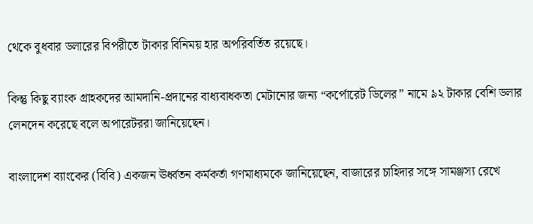থেকে বুধবার ডলারের বিপরীতে টাকার বিনিময় হার অপরিবর্তিত রয়েছে।

কিন্তু কিছু ব্যাংক গ্রাহকদের আমদানি-প্রদানের বাধ্যবাধকতা মেটানোর জন্য “কর্পোরেট ডিলের” নামে ৯২ টাকার বেশি ডলার লেনদেন করেছে বলে অপারেটররা জানিয়েছেন।

বাংলাদেশ ব্যাংকের (বিবি) একজন ঊর্ধ্বতন কর্মকর্তা গণমাধ্যমকে জানিয়েছেন, বাজারের চাহিদার সঙ্গে সামঞ্জস্য রেখে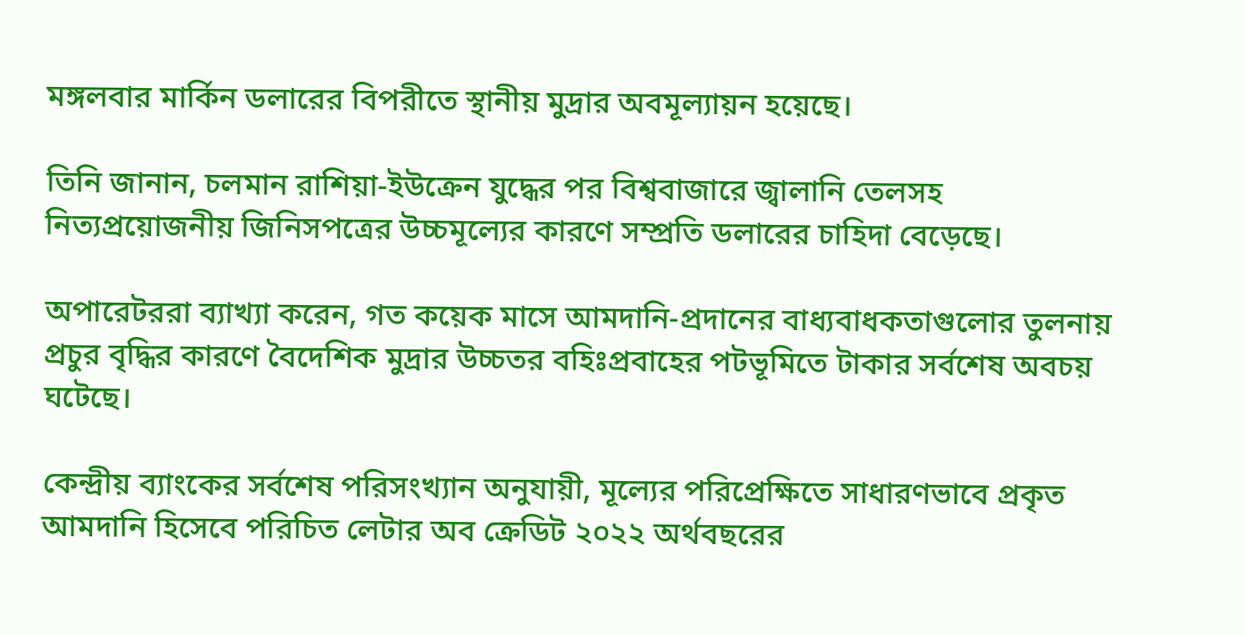মঙ্গলবার মার্কিন ডলারের বিপরীতে স্থানীয় মুদ্রার অবমূল্যায়ন হয়েছে।

তিনি জানান, চলমান রাশিয়া-ইউক্রেন যুদ্ধের পর বিশ্ববাজারে জ্বালানি তেলসহ নিত্যপ্রয়োজনীয় জিনিসপত্রের উচ্চমূল্যের কারণে সম্প্রতি ডলারের চাহিদা বেড়েছে।

অপারেটররা ব্যাখ্যা করেন, গত কয়েক মাসে আমদানি-প্রদানের বাধ্যবাধকতাগুলোর তুলনায় প্রচুর বৃদ্ধির কারণে বৈদেশিক মুদ্রার উচ্চতর বহিঃপ্রবাহের পটভূমিতে টাকার সর্বশেষ অবচয় ঘটেছে।

কেন্দ্রীয় ব্যাংকের সর্বশেষ পরিসংখ্যান অনুযায়ী, মূল্যের পরিপ্রেক্ষিতে সাধারণভাবে প্রকৃত আমদানি হিসেবে পরিচিত লেটার অব ক্রেডিট ২০২২ অর্থবছরের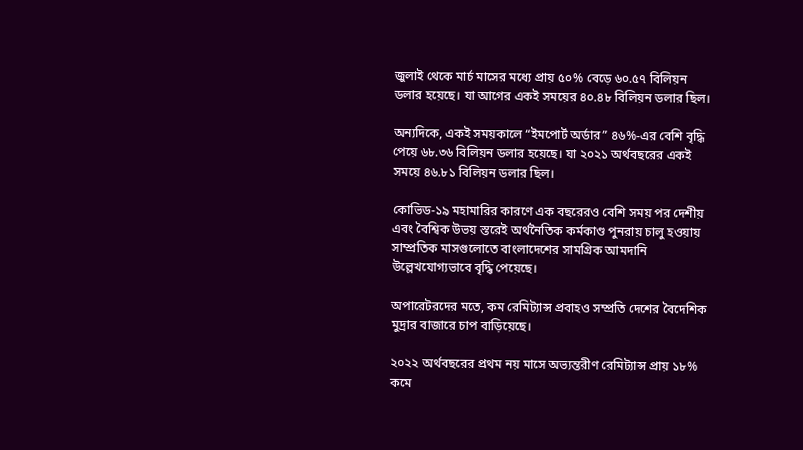জুলাই থেকে মার্চ মাসের মধ্যে প্রায় ৫০% বেড়ে ৬০.৫৭ বিলিয়ন ডলার হয়েছে। যা আগের একই সময়ের ৪০.৪৮ বিলিয়ন ডলার ছিল।

অন্যদিকে, একই সময়কালে “ইমপোর্ট অর্ডার” ৪৬%-এর বেশি বৃদ্ধি পেয়ে ৬৮.৩৬ বিলিয়ন ডলার হয়েছে। যা ২০২১ অর্থবছরের একই সময়ে ৪৬.৮১ বিলিয়ন ডলার ছিল।

কোভিড-১৯ মহামারির কারণে এক বছরেরও বেশি সময় পর দেশীয় এবং বৈশ্বিক উভয় স্তরেই অর্থনৈতিক কর্মকাণ্ড পুনরায় চালু হওয়ায় সাম্প্রতিক মাসগুলোতে বাংলাদেশের সামগ্রিক আমদানি উল্লেখযোগ্যভাবে বৃদ্ধি পেয়েছে।

অপারেটরদের মতে, কম রেমিট্যান্স প্রবাহও সম্প্রতি দেশের বৈদেশিক মুদ্রার বাজারে চাপ বাড়িয়েছে।

২০২২ অর্থবছরের প্রথম নয় মাসে অভ্যন্তরীণ রেমিট্যান্স প্রায় ১৮% কমে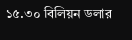১৫.৩০ বিলিয়ন ডলার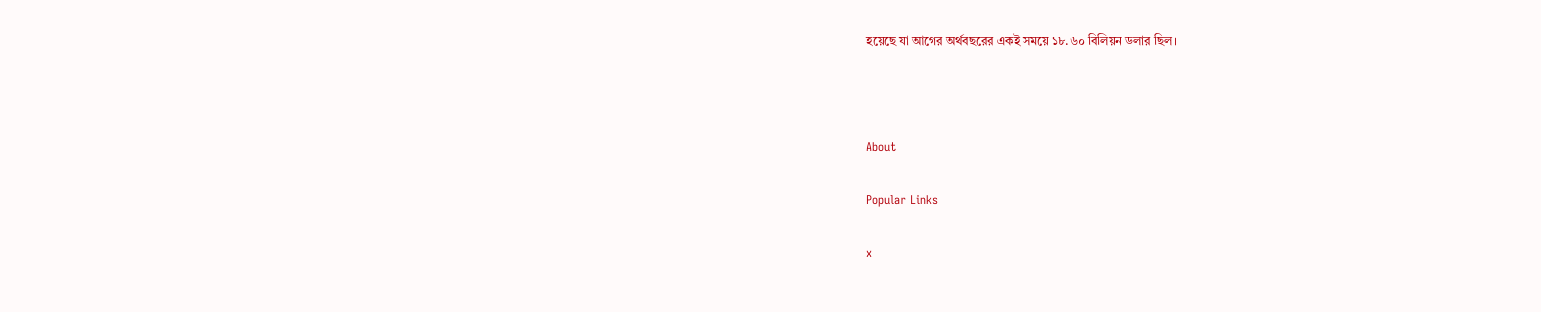হয়েছে যা আগের অর্থবছরের একই সময়ে ১৮.৬০ বিলিয়ন ডলার ছিল।



About

Popular Links

x